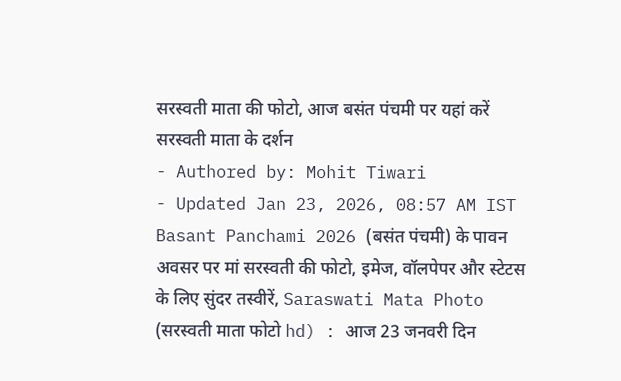सरस्वती माता की फोटो, आज बसंत पंचमी पर यहां करें सरस्वती माता के दर्शन
- Authored by: Mohit Tiwari
- Updated Jan 23, 2026, 08:57 AM IST
Basant Panchami 2026 (बसंत पंचमी) के पावन अवसर पर मां सरस्वती की फोटो, इमेज, वॉलपेपर और स्टेटस के लिए सुंदर तस्वीरें, Saraswati Mata Photo (सरस्वती माता फोटो hd) : आज 23 जनवरी दिन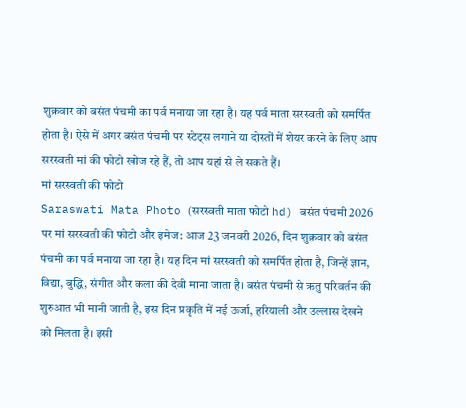शुक्रवार को बसंत पंचमी का पर्व मनाया जा रहा है। यह पर्व माता सरस्वती को समर्पित होता है। ऐसे में अगर बसंत पंचमी पर स्टेट्स लगाने या दोस्तों में शेयर करने के लिए आप सरस्वती मां की फोटो खोज रहे हैं, तो आप यहां से ले सकते हैं।
मां सरस्वती की फोटो
Saraswati Mata Photo (सरस्वती माता फोटो hd) बसंत पंचमी 2026 पर मां सरस्वती की फोटो और इमेज: आज 23 जनवरी 2026, दिन शुक्रवार को बसंत पंचमी का पर्व मनाया जा रहा है। यह दिन मां सरस्वती को समर्पित होता है, जिन्हें ज्ञान, विद्या, बुद्धि, संगीत और कला की देवी माना जाता है। बसंत पंचमी से ऋतु परिवर्तन की शुरुआत भी मानी जाती है, इस दिन प्रकृति में नई ऊर्जा, हरियाली और उल्लास देखने को मिलता है। इसी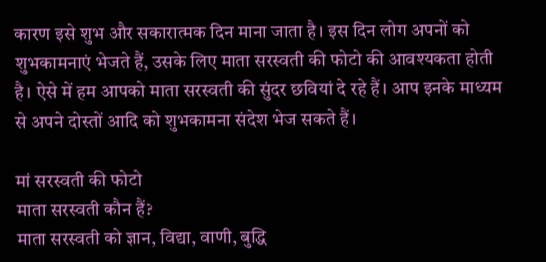कारण इसे शुभ और सकारात्मक दिन माना जाता है। इस दिन लोग अपनों को शुभकामनाएं भेजते हैं, उसके लिए माता सरस्वती की फोटो की आवश्यकता होती है। ऐसे में हम आपको माता सरस्वती की सुंदर छवियां दे रहे हैं। आप इनके माध्यम से अपने दोस्तों आदि को शुभकामना संदेश भेज सकते हैं।

मां सरस्वती की फोटो
माता सरस्वती कौन हैं?
माता सरस्वती को ज्ञान, विद्या, वाणी, बुद्धि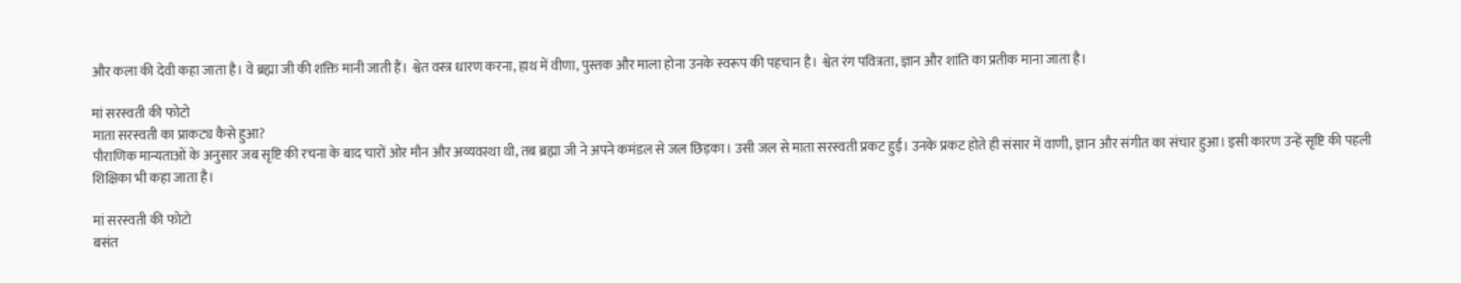और कला की देवी कहा जाता है। वे ब्रह्मा जी की शक्ति मानी जाती हैं। श्वेत वस्त्र धारण करना, हाथ में वीणा, पुस्तक और माला होना उनके स्वरूप की पहचान है। श्वेत रंग पवित्रता, ज्ञान और शांति का प्रतीक माना जाता है।

मां सरस्वती की फोटो
माता सरस्वती का प्राकट्य कैसे हुआ?
पौराणिक मान्यताओं के अनुसार जब सृष्टि की रचना के बाद चारों ओर मौन और अव्यवस्था थी, तब ब्रह्मा जी ने अपने कमंडल से जल छिड़का। उसी जल से माता सरस्वती प्रकट हुईं। उनके प्रकट होते ही संसार में वाणी, ज्ञान और संगीत का संचार हुआ। इसी कारण उन्हें सृष्टि की पहली शिक्षिका भी कहा जाता है।

मां सरस्वती की फोटो
बसंत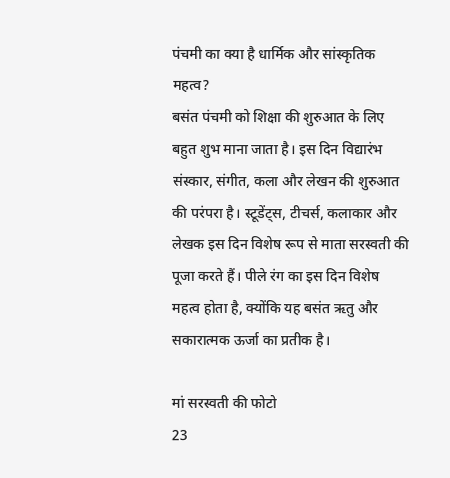पंचमी का क्या है धार्मिक और सांस्कृतिक महत्व?
बसंत पंचमी को शिक्षा की शुरुआत के लिए बहुत शुभ माना जाता है। इस दिन विद्यारंभ संस्कार, संगीत, कला और लेखन की शुरुआत की परंपरा है। स्टूडेंट्स, टीचर्स, कलाकार और लेखक इस दिन विशेष रूप से माता सरस्वती की पूजा करते हैं। पीले रंग का इस दिन विशेष महत्व होता है, क्योंकि यह बसंत ऋतु और सकारात्मक ऊर्जा का प्रतीक है।

मां सरस्वती की फोटो
23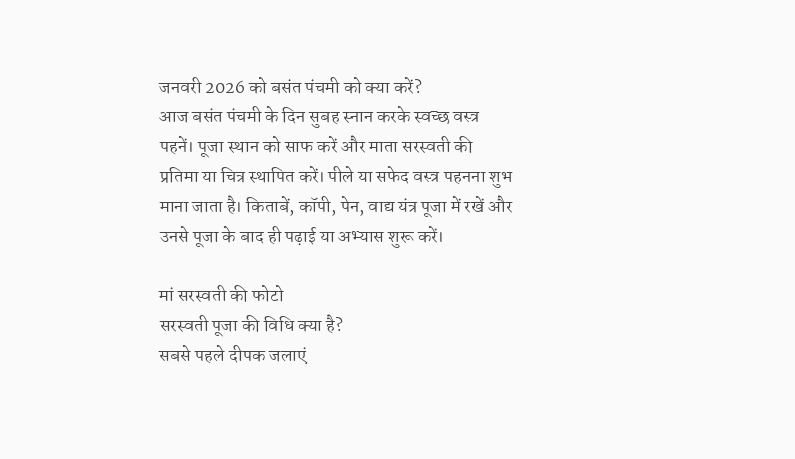जनवरी 2026 को बसंत पंचमी को क्या करें?
आज बसंत पंचमी के दिन सुबह स्नान करके स्वच्छ वस्त्र पहनें। पूजा स्थान को साफ करें और माता सरस्वती की प्रतिमा या चित्र स्थापित करें। पीले या सफेद वस्त्र पहनना शुभ माना जाता है। किताबें, कॉपी, पेन, वाद्य यंत्र पूजा में रखें और उनसे पूजा के बाद ही पढ़ाई या अभ्यास शुरू करें।

मां सरस्वती की फोटो
सरस्वती पूजा की विधि क्या है?
सबसे पहले दीपक जलाएं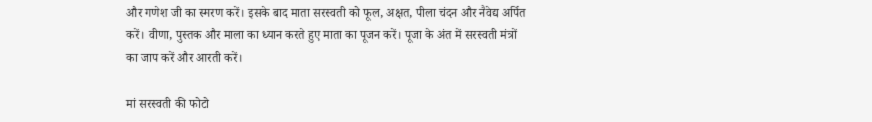और गणेश जी का स्मरण करें। इसके बाद माता सरस्वती को फूल, अक्षत, पीला चंदन और नैवेद्य अर्पित करें। वीणा, पुस्तक और माला का ध्यान करते हुए माता का पूजन करें। पूजा के अंत में सरस्वती मंत्रों का जाप करें और आरती करें।

मां सरस्वती की फोटो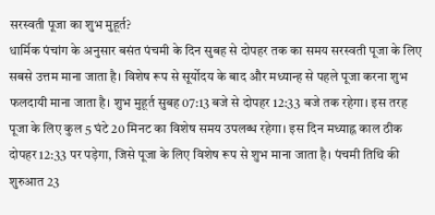सरस्वती पूजा का शुभ मुहूर्त?
धार्मिक पंचांग के अनुसार बसंत पंचमी के दिन सुबह से दोपहर तक का समय सरस्वती पूजा के लिए सबसे उत्तम माना जाता है। विशेष रूप से सूर्योदय के बाद और मध्यान्ह से पहले पूजा करना शुभ फलदायी माना जाता है। शुभ मुहूर्त सुबह 07:13 बजे से दोपहर 12:33 बजे तक रहेगा। इस तरह पूजा के लिए कुल 5 घंटे 20 मिनट का विशेष समय उपलब्ध रहेगा। इस दिन मध्याह्न काल ठीक दोपहर 12:33 पर पड़ेगा, जिसे पूजा के लिए विशेष रूप से शुभ माना जाता है। पंचमी तिथि की शुरुआत 23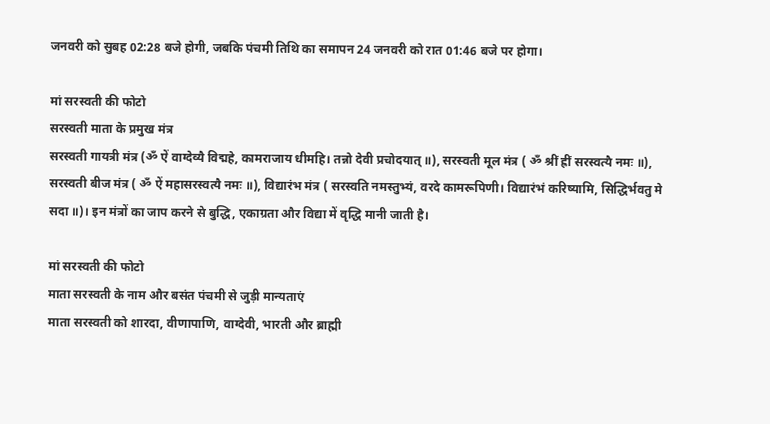जनवरी को सुबह 02:28 बजे होगी, जबकि पंचमी तिथि का समापन 24 जनवरी को रात 01:46 बजे पर होगा।

मां सरस्वती की फोटो
सरस्वती माता के प्रमुख मंत्र
सरस्वती गायत्री मंत्र (ॐ ऐं वाग्देव्यै विद्महे, कामराजाय धीमहि। तन्नो देवी प्रचोदयात् ॥), सरस्वती मूल मंत्र ( ॐ श्रीं ह्रीं सरस्वत्यै नमः ॥), सरस्वती बीज मंत्र ( ॐ ऐं महासरस्वत्यै नमः ॥), विद्यारंभ मंत्र ( सरस्वति नमस्तुभ्यं, वरदे कामरूपिणी। विद्यारंभं करिष्यामि, सिद्धिर्भवतु मे सदा ॥)। इन मंत्रों का जाप करने से बुद्धि, एकाग्रता और विद्या में वृद्धि मानी जाती है।

मां सरस्वती की फोटो
माता सरस्वती के नाम और बसंत पंचमी से जुड़ी मान्यताएं
माता सरस्वती को शारदा, वीणापाणि, वाग्देवी, भारती और ब्राह्मी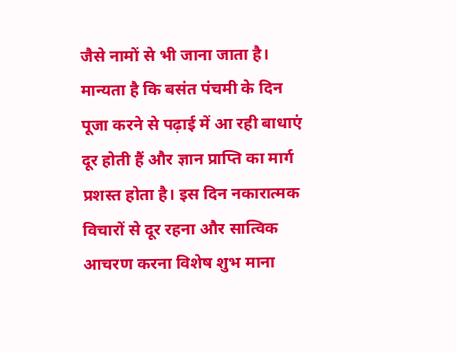जैसे नामों से भी जाना जाता है। मान्यता है कि बसंत पंचमी के दिन पूजा करने से पढ़ाई में आ रही बाधाएं दूर होती हैं और ज्ञान प्राप्ति का मार्ग प्रशस्त होता है। इस दिन नकारात्मक विचारों से दूर रहना और सात्विक आचरण करना विशेष शुभ माना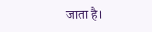जाता है।